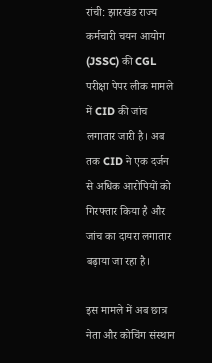रांची: झारखंड राज्य कर्मचारी चयन आयोग (JSSC) की CGL परीक्षा पेपर लीक मामले में CID की जांच लगातार जारी है। अब तक CID ने एक दर्जन से अधिक आरोपियों को गिरफ्तार किया है और जांच का दायरा लगातार बढ़ाया जा रहा है।

इस मामले में अब छात्र नेता और कोचिंग संस्थान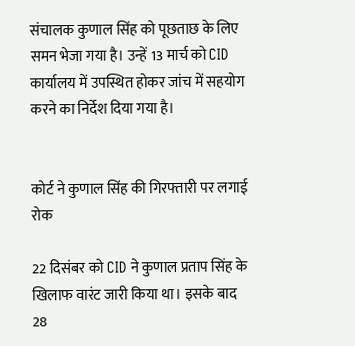संचालक कुणाल सिंह को पूछताछ के लिए समन भेजा गया है। उन्हें 13 मार्च को CID कार्यालय में उपस्थित होकर जांच में सहयोग करने का निर्देश दिया गया है।


कोर्ट ने कुणाल सिंह की गिरफ्तारी पर लगाई रोक

22 दिसंबर को CID ने कुणाल प्रताप सिंह के खिलाफ वारंट जारी किया था। इसके बाद 28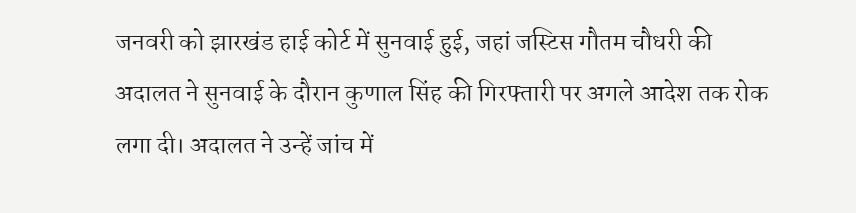जनवरी को झारखंड हाई कोर्ट में सुनवाई हुई, जहां जस्टिस गौतम चौधरी की अदालत ने सुनवाई के दौरान कुणाल सिंह की गिरफ्तारी पर अगले आदेश तक रोक लगा दी। अदालत ने उन्हें जांच में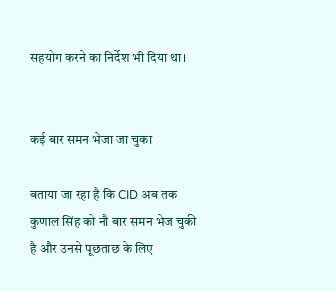सहयोग करने का निर्देश भी दिया था।


कई बार समन भेजा जा चुका

बताया जा रहा है कि CID अब तक कुणाल सिंह को नौ बार समन भेज चुकी है और उनसे पूछताछ के लिए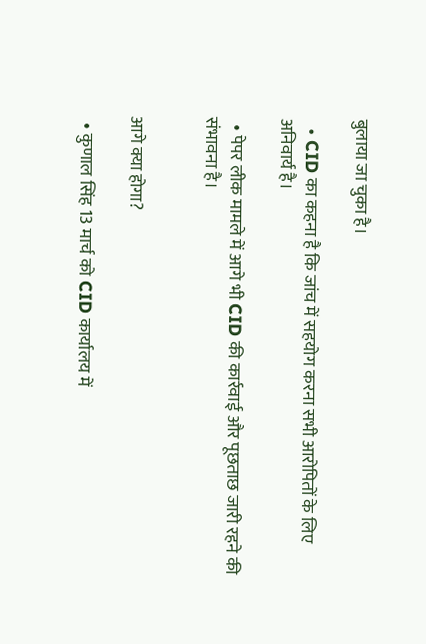बुलाया जा चुका है।

  • CID का कहना है कि जांच में सहयोग करना सभी आरोपितों के लिए अनिवार्य है।

  • पेपर लीक मामले में आगे भी CID की कार्रवाई और पूछताछ जारी रहने की संभावना है।


आगे क्या होगा?

  • कुणाल सिंह 13 मार्च को CID कार्यालय में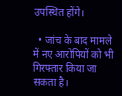उपस्थित होंगे।

  • जांच के बाद मामले में नए आरोपियों को भी गिरफ्तार किया जा सकता है।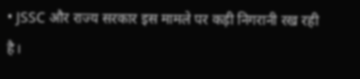• JSSC और राज्य सरकार इस मामले पर कड़ी निगरानी रख रही है।